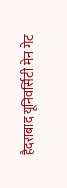हैदराबाद यूनिवर्सिटी मेन गेट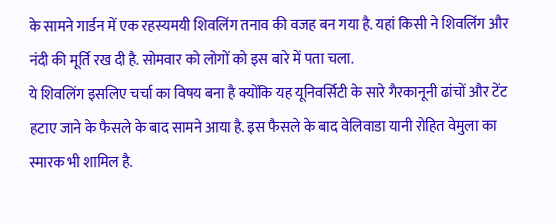के सामने गार्डन में एक रहस्यमयी शिवलिंग तनाव की वजह बन गया है. यहां किसी ने शिवलिंग और नंदी की मूर्ति रख दी है. सोमवार को लोगों को इस बारे में पता चला.
ये शिवलिंग इसलिए चर्चा का विषय बना है क्योंकि यह यूनिवर्सिटी के सारे गैरकानूनी ढांचों और टेंट हटाए जाने के फैसले के बाद सामने आया है. इस फैसले के बाद वेलिवाडा यानी रोहित वेमुला का स्मारक भी शामिल है.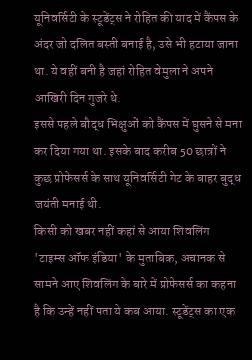यूनिवर्सिटी के स्टूडेंट्स ने रोहित की याद में कैंपस के अंदर जो दलित बस्ती बनाई है, उसे भी हटाया जाना था. ये वहीं बनी है जहां रोहित वेमुला ने अपने आखिरी दिन गुजरे थे.
इससे पहले बौद्ध भिक्षुओं को कैंपस में घुसने से मना कर दिया गया था. इसके बाद करीब 50 छात्रों ने कुछ प्रोफेसर्स के साथ यूनिवर्सिटी गेट के बाहर बुद्ध जयंती मनाई थी.
किसी को खबर नहीं कहां से आया शिवलिंग
'टाइम्स ऑफ इंडिया' के मुताबिक, अचानक से सामने आए शिवलिंग के बारे में प्रोफेसर्स का कहना है कि उन्हें नहीं पता ये कब आया. स्टूडेंट्स का एक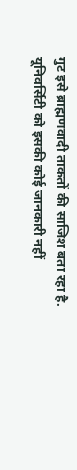गुट इसे ब्राह्मणवादी ताकतों की साजिश बता रहा है. यूनिवर्सिटी को इसकी कोई जानकारी नहीं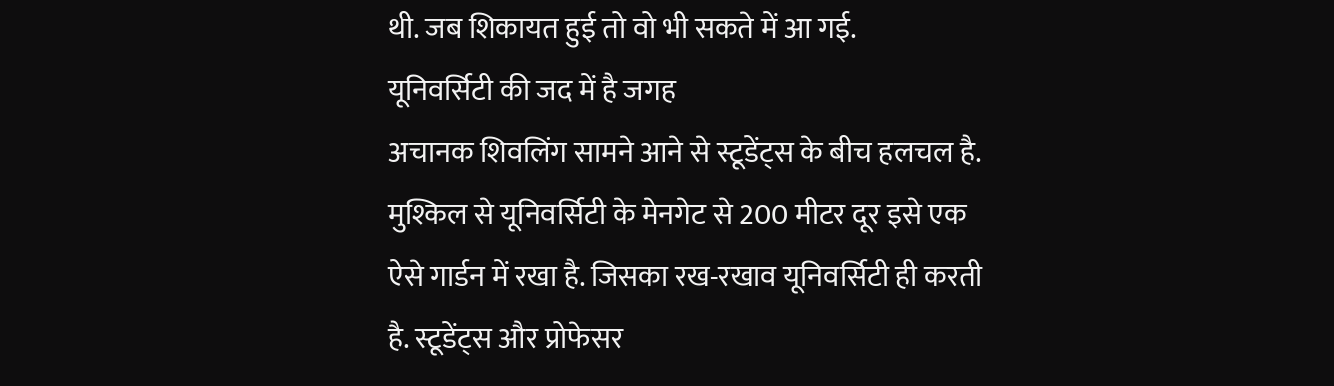थी. जब शिकायत हुई तो वो भी सकते में आ गई.
यूनिवर्सिटी की जद में है जगह
अचानक शिवलिंग सामने आने से स्टूडेंट्स के बीच हलचल है. मुश्किल से यूनिवर्सिटी के मेनगेट से 200 मीटर दूर इसे एक ऐसे गार्डन में रखा है. जिसका रख-रखाव यूनिवर्सिटी ही करती है. स्टूडेंट्स और प्रोफेसर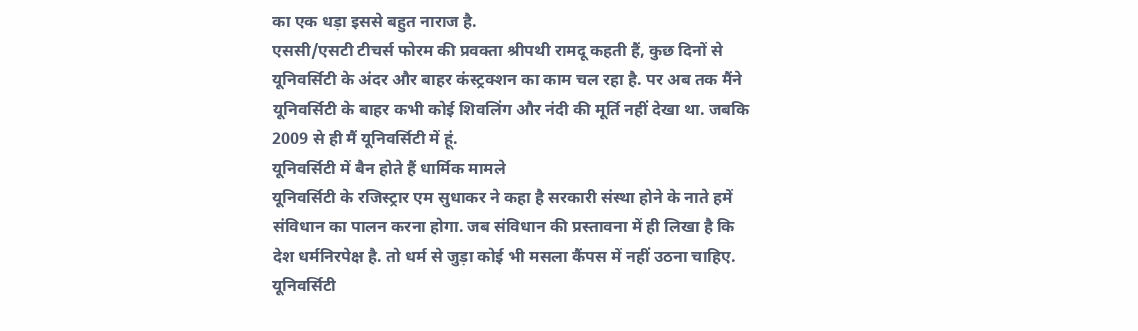का एक धड़ा इससे बहुत नाराज है.
एससी/एसटी टीचर्स फोरम की प्रवक्ता श्रीपथी रामदू कहती हैं, कुछ दिनों से यूनिवर्सिटी के अंदर और बाहर कंस्ट्रक्शन का काम चल रहा है. पर अब तक मैंने यूनिवर्सिटी के बाहर कभी कोई शिवलिंग और नंदी की मूर्ति नहीं देखा था. जबकि 2009 से ही मैं यूनिवर्सिटी में हूं.
यूनिवर्सिटी में बैन होते हैं धार्मिक मामले
यूनिवर्सिटी के रजिस्ट्रार एम सुधाकर ने कहा है सरकारी संस्था होने के नाते हमें संविधान का पालन करना होगा. जब संविधान की प्रस्तावना में ही लिखा है कि देश धर्मनिरपेक्ष है. तो धर्म से जुड़ा कोई भी मसला कैंपस में नहीं उठना चाहिए. यूनिवर्सिटी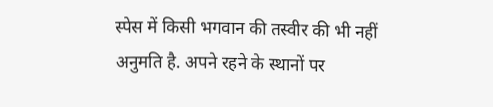स्पेस में किसी भगवान की तस्वीर की भी नहीं अनुमति है. अपने रहने के स्थानों पर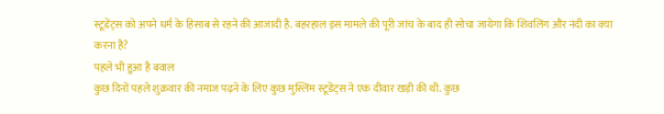स्टूडेंट्स को अपने धर्म के हिसाब से रहने की आजादी है. बहरहाल इस मामले की पूरी जांच के बाद ही सोचा जायेगा कि शिवलिंग और नंदी का क्या करना है?
पहले भी हुआ है बवाल
कुछ दिनों पहले शुक्रवार की नमाज पढ़ने के लिए कुछ मुस्लिम स्टूडेंट्स ने एक दीवार खड़ी की थी. कुछ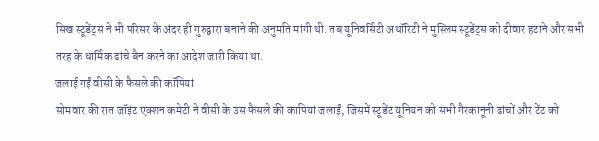सिख स्टूडेंट्स ने भी परिसर के अंदर ही गुरुद्वारा बनाने की अनुमति मांगी थी. तब यूनिवर्सिटी अथॉरिटी ने मुस्लिम स्टूडेंट्स को दीवार हटाने और सभी तरह के धार्मिक ढांचे बैन करने का आदेश जारी किया था.
जलाई गईं वीसी के फैसले की कॉपियां
सोमवार की रात जॉइंट एक्शन कमेटी ने वीसी के उस फैसले की कापियां जलाईं, जिसमें स्टूडेंट यूनियन को सभी गैरकानूनी ढांचों और टेंट को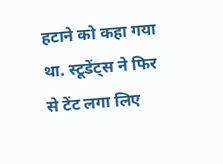हटाने को कहा गया था. स्टूडेंट्स ने फिर से टेंट लगा लिए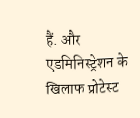हैं. और एडमिनिस्ट्रेशन के खिलाफ प्रोटेस्ट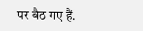पर बैठ गए हैं.